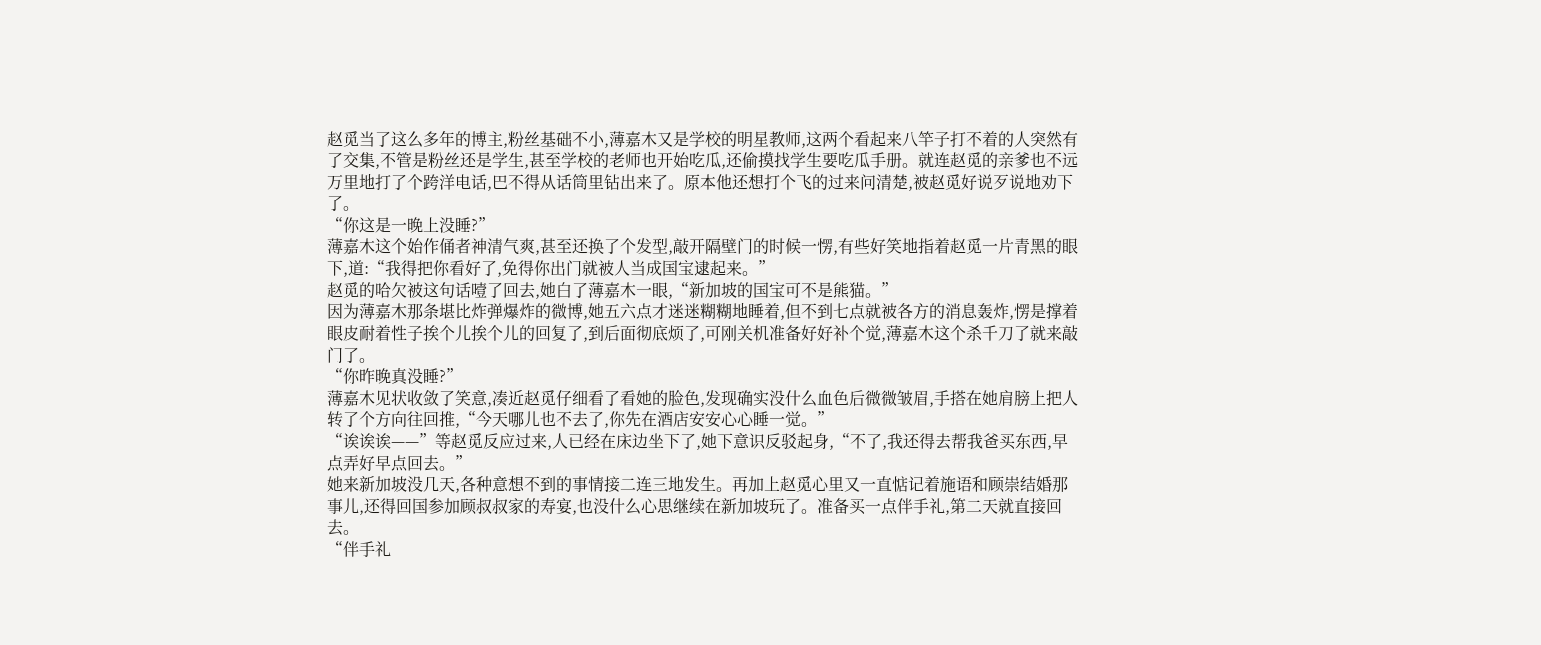赵觅当了这么多年的博主,粉丝基础不小,薄嘉木又是学校的明星教师,这两个看起来八竿子打不着的人突然有了交集,不管是粉丝还是学生,甚至学校的老师也开始吃瓜,还偷摸找学生要吃瓜手册。就连赵觅的亲爹也不远万里地打了个跨洋电话,巴不得从话筒里钻出来了。原本他还想打个飞的过来问清楚,被赵觅好说歹说地劝下了。
“你这是一晚上没睡?”
薄嘉木这个始作俑者神清气爽,甚至还换了个发型,敲开隔壁门的时候一愣,有些好笑地指着赵觅一片青黑的眼下,道:“我得把你看好了,免得你出门就被人当成国宝逮起来。”
赵觅的哈欠被这句话噎了回去,她白了薄嘉木一眼,“新加坡的国宝可不是熊猫。”
因为薄嘉木那条堪比炸弹爆炸的微博,她五六点才迷迷糊糊地睡着,但不到七点就被各方的消息轰炸,愣是撑着眼皮耐着性子挨个儿挨个儿的回复了,到后面彻底烦了,可刚关机准备好好补个觉,薄嘉木这个杀千刀了就来敲门了。
“你昨晚真没睡?”
薄嘉木见状收敛了笑意,凑近赵觅仔细看了看她的脸色,发现确实没什么血色后微微皱眉,手搭在她肩膀上把人转了个方向往回推,“今天哪儿也不去了,你先在酒店安安心心睡一觉。”
“诶诶诶——”等赵觅反应过来,人已经在床边坐下了,她下意识反驳起身,“不了,我还得去帮我爸买东西,早点弄好早点回去。”
她来新加坡没几天,各种意想不到的事情接二连三地发生。再加上赵觅心里又一直惦记着施语和顾崇结婚那事儿,还得回国参加顾叔叔家的寿宴,也没什么心思继续在新加坡玩了。准备买一点伴手礼,第二天就直接回去。
“伴手礼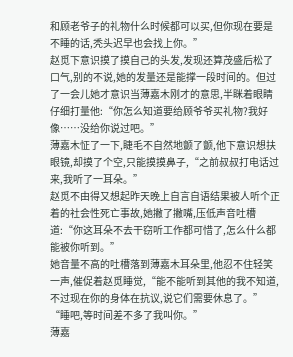和顾老爷子的礼物什么时候都可以买,但你现在要是不睡的话,秃头迟早也会找上你。”
赵觅下意识摸了摸自己的头发,发现还算茂盛后松了口气,别的不说,她的发量还是能撑一段时间的。但过了一会儿她才意识当薄嘉木刚才的意思,半眯着眼睛仔细打量他:“你怎么知道要给顾爷爷买礼物?我好像……没给你说过吧。”
薄嘉木怔了一下,睫毛不自然地颤了颤,他下意识想扶眼镜,却摸了个空,只能摸摸鼻子,“之前叔叔打电话过来,我听了一耳朵。”
赵觅不由得又想起昨天晚上自言自语结果被人听个正着的社会性死亡事故,她撇了撇嘴,压低声音吐槽道:“你这耳朵不去干窃听工作都可惜了,怎么什么都能被你听到。”
她音量不高的吐槽落到薄嘉木耳朵里,他忍不住轻笑一声,催促着赵觅睡觉,“能不能听到其他的我不知道,不过现在你的身体在抗议,说它们需要休息了。”
“睡吧,等时间差不多了我叫你。”
薄嘉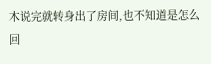木说完就转身出了房间,也不知道是怎么回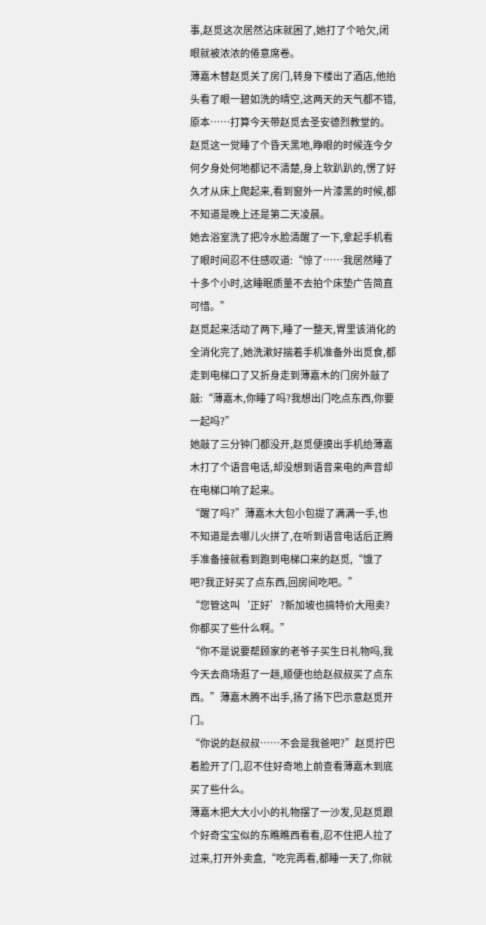事,赵觅这次居然沾床就困了,她打了个哈欠,闭眼就被浓浓的倦意席卷。
薄嘉木替赵觅关了房门,转身下楼出了酒店,他抬头看了眼一碧如洗的晴空,这两天的天气都不错,原本……打算今天带赵觅去圣安德烈教堂的。
赵觅这一觉睡了个昏天黑地,睁眼的时候连今夕何夕身处何地都记不清楚,身上软趴趴的,愣了好久才从床上爬起来,看到窗外一片漆黑的时候,都不知道是晚上还是第二天凌晨。
她去浴室洗了把冷水脸清醒了一下,拿起手机看了眼时间忍不住感叹道:“惊了……我居然睡了十多个小时,这睡眠质量不去拍个床垫广告简直可惜。”
赵觅起来活动了两下,睡了一整天,胃里该消化的全消化完了,她洗漱好揣着手机准备外出觅食,都走到电梯口了又折身走到薄嘉木的门房外敲了敲:“薄嘉木,你睡了吗?我想出门吃点东西,你要一起吗?”
她敲了三分钟门都没开,赵觅便摸出手机给薄嘉木打了个语音电话,却没想到语音来电的声音却在电梯口响了起来。
“醒了吗?”薄嘉木大包小包提了满满一手,也不知道是去哪儿火拼了,在听到语音电话后正腾手准备接就看到跑到电梯口来的赵觅,“饿了吧?我正好买了点东西,回房间吃吧。”
“您管这叫‘正好’?新加坡也搞特价大甩卖?你都买了些什么啊。”
“你不是说要帮顾家的老爷子买生日礼物吗,我今天去商场逛了一趟,顺便也给赵叔叔买了点东西。”薄嘉木腾不出手,扬了扬下巴示意赵觅开门。
“你说的赵叔叔……不会是我爸吧?”赵觅拧巴着脸开了门,忍不住好奇地上前查看薄嘉木到底买了些什么。
薄嘉木把大大小小的礼物摆了一沙发,见赵觅跟个好奇宝宝似的东瞧瞧西看看,忍不住把人拉了过来,打开外卖盒,“吃完再看,都睡一天了,你就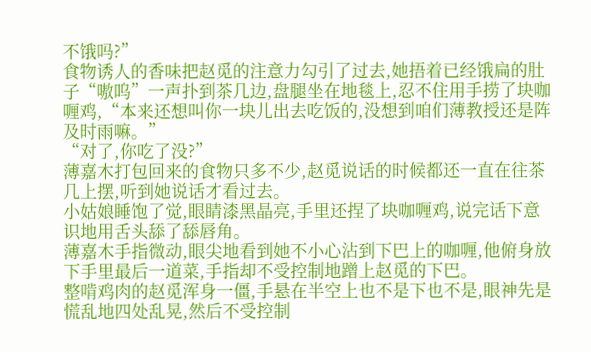不饿吗?”
食物诱人的香味把赵觅的注意力勾引了过去,她捂着已经饿扁的肚子“嗷呜”一声扑到茶几边,盘腿坐在地毯上,忍不住用手捞了块咖喱鸡,“本来还想叫你一块儿出去吃饭的,没想到咱们薄教授还是阵及时雨嘛。”
“对了,你吃了没?”
薄嘉木打包回来的食物只多不少,赵觅说话的时候都还一直在往茶几上摆,听到她说话才看过去。
小姑娘睡饱了觉,眼睛漆黑晶亮,手里还捏了块咖喱鸡,说完话下意识地用舌头舔了舔唇角。
薄嘉木手指微动,眼尖地看到她不小心沾到下巴上的咖喱,他俯身放下手里最后一道菜,手指却不受控制地蹭上赵觅的下巴。
整啃鸡肉的赵觅浑身一僵,手悬在半空上也不是下也不是,眼神先是慌乱地四处乱晃,然后不受控制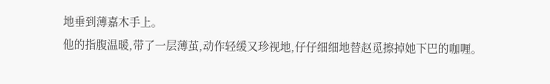地垂到薄嘉木手上。
他的指腹温暖,带了一层薄茧,动作轻缓又珍视地,仔仔细细地替赵觅擦掉她下巴的咖喱。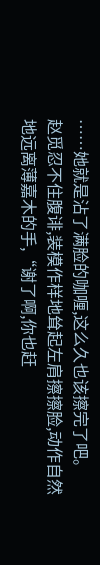……她就是沾了满脸的咖喱,这么久也该擦完了吧。
赵觅忍不住腹诽,装模作样地耸起左肩擦擦脸,动作自然地远离薄嘉木的手,“谢了啊,你也赶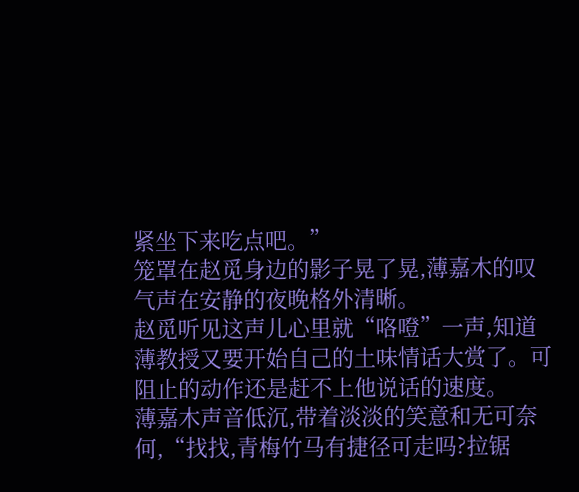紧坐下来吃点吧。”
笼罩在赵觅身边的影子晃了晃,薄嘉木的叹气声在安静的夜晚格外清晰。
赵觅听见这声儿心里就“咯噔”一声,知道薄教授又要开始自己的土味情话大赏了。可阻止的动作还是赶不上他说话的速度。
薄嘉木声音低沉,带着淡淡的笑意和无可奈何,“找找,青梅竹马有捷径可走吗?拉锯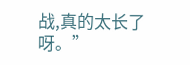战,真的太长了呀。”